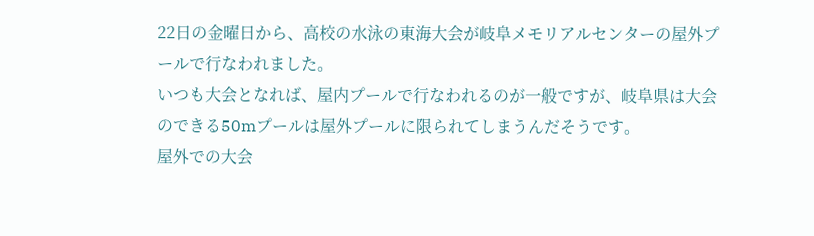22日の金曜日から、高校の水泳の東海大会が岐阜メモリアルセンターの屋外プールで行なわれました。
いつも大会となれば、屋内プールで行なわれるのが一般ですが、岐阜県は大会のできる50mプールは屋外プールに限られてしまうんだそうです。
屋外での大会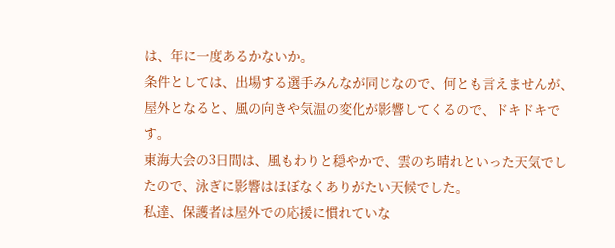は、年に一度あるかないか。
条件としては、出場する選手みんなが同じなので、何とも言えませんが、屋外となると、風の向きや気温の変化が影響してくるので、ドキドキです。
東海大会の3日間は、風もわりと穏やかで、雲のち晴れといった天気でしたので、泳ぎに影響はほぼなくありがたい天候でした。
私達、保護者は屋外での応援に慣れていな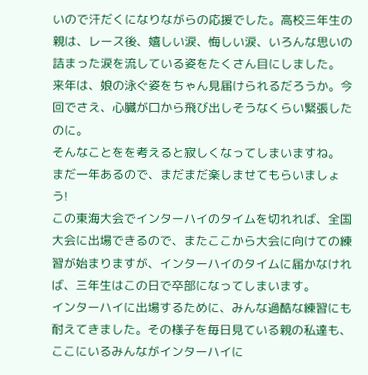いので汗だくになりながらの応援でした。高校三年生の親は、レース後、嬉しい涙、悔しい涙、いろんな思いの詰まった涙を流している姿をたくさん目にしました。
来年は、娘の泳ぐ姿をちゃん見届けられるだろうか。今回でさえ、心臓が口から飛び出しそうなくらい緊張したのに。
そんなことをを考えると寂しくなってしまいますね。
まだ一年あるので、まだまだ楽しませてもらいましょう!
この東海大会でインターハイのタイムを切れれば、全国大会に出場できるので、またここから大会に向けての練習が始まりますが、インターハイのタイムに届かなければ、三年生はこの日で卒部になってしまいます。
インターハイに出場するために、みんな過酷な練習にも耐えてきました。その様子を毎日見ている親の私達も、ここにいるみんながインターハイに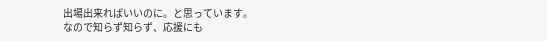出場出来ればいいのに。と思っています。
なので知らず知らず、応援にも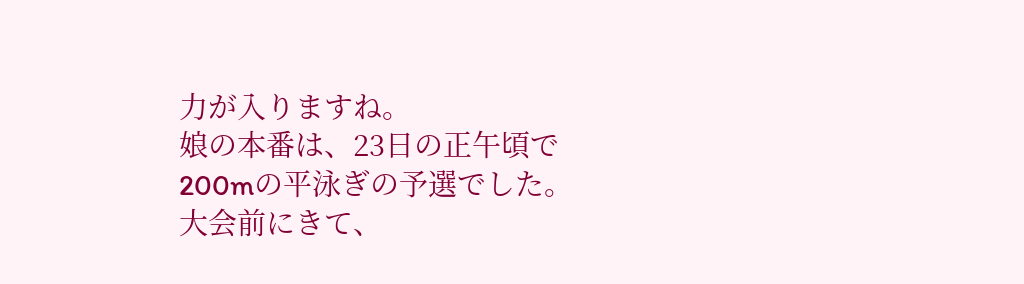力が入りますね。
娘の本番は、23日の正午頃で200mの平泳ぎの予選でした。
大会前にきて、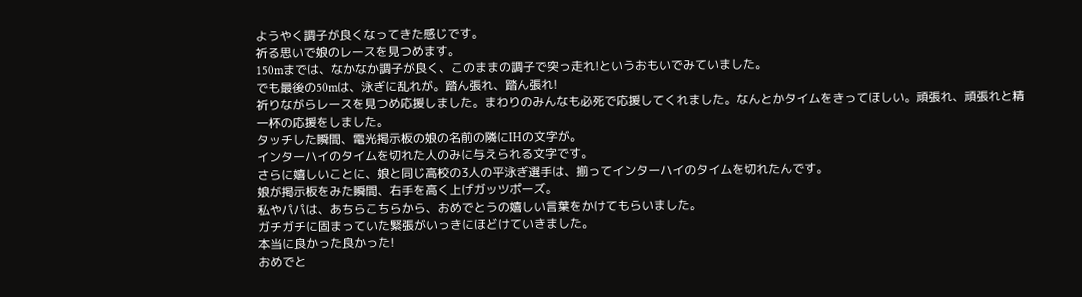ようやく調子が良くなってきた感じです。
祈る思いで娘のレースを見つめます。
150mまでは、なかなか調子が良く、このままの調子で突っ走れ!というおもいでみていました。
でも最後の50mは、泳ぎに乱れが。踏ん張れ、踏ん張れ!
祈りながらレースを見つめ応援しました。まわりのみんなも必死で応援してくれました。なんとかタイムをきってほしい。頑張れ、頑張れと精一杯の応援をしました。
タッチした瞬間、電光掲示板の娘の名前の隣にIHの文字が。
インターハイのタイムを切れた人のみに与えられる文字です。
さらに嬉しいことに、娘と同じ高校の3人の平泳ぎ選手は、揃ってインターハイのタイムを切れたんです。
娘が掲示板をみた瞬間、右手を高く上げガッツポーズ。
私やパパは、あちらこちらから、おめでとうの嬉しい言葉をかけてもらいました。
ガチガチに固まっていた緊張がいっきにほどけていきました。
本当に良かった良かった!
おめでと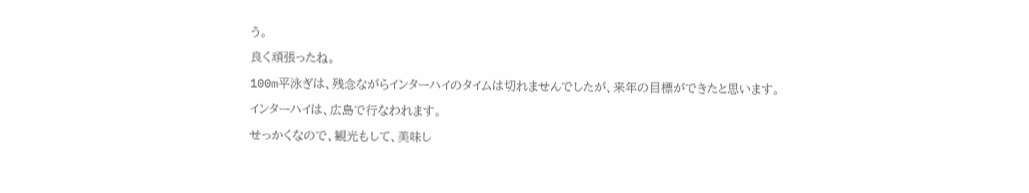う。
良く頑張ったね。
100m平泳ぎは、残念ながらインターハイのタイムは切れませんでしたが、来年の目標ができたと思います。
インターハイは、広島で行なわれます。
せっかくなので、観光もして、美味し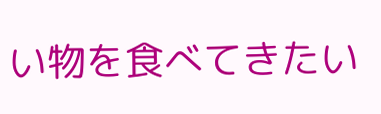い物を食べてきたい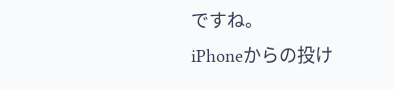ですね。
iPhoneからの投け